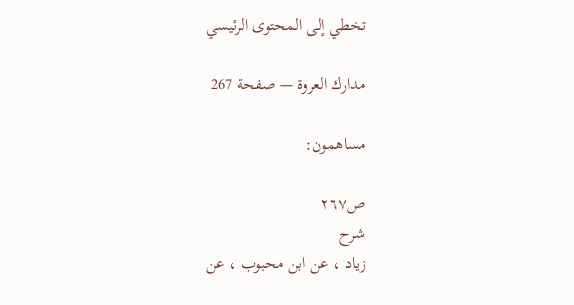تخطي إلى المحتوى الرئيسي

مدارك العروة — صفحة 267

مساهمون:

ص٢٦٧
شرح
زياد ، عن ابن محبوب ، عن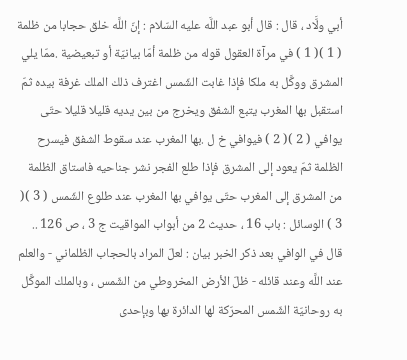أبي ولَّاد ، قال : قال أبو عبد اللَّه عليه السّلام : إنّ اللَّه خلق حجابا من ظلمة ( 1 )( 1 ) في مرآة العقول قوله من ظلمة أمّا بيانيّة أو تبعيضية .ممّا يلي المشرق ووكَّل به ملكا فإذا غابت الشّمس اغترف ذلك الملك غرفة بيده ثمّ استقبل بها المغرب يتبع الشفق ويخرج من بين يديه قليلا قليلا حتّى يوافي ( 2 )( 2 ) فيوافي خ ل .بها المغرب عند سقوط الشفق فيسرح الظلمة ثمّ يعود إلى المشرق فإذا طلع الفجر نشر جناحيه فاستاق الظلمة من المشرق إلى المغرب حتّى يوافي بها المغرب عند طلوع الشّمس ( 3 )( 3 ) الوسائل : باب 16 ، حديث 2 من أبواب المواقيت ج 3 ، ص 126 .. قال في الوافي بعد ذكر الخبر بيان : لعلّ المراد بالحجاب الظلماني - والعلم عند اللَّه وعند قائله - ظلّ الأرض المخروطي من الشّمس ، وبالملك الموكَّل به روحانيّة الشّمس المحرّكة لها الدائرة بها وبإحدى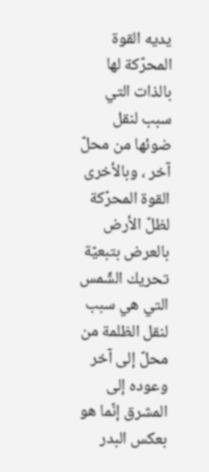يديه القوة المحرّكة لها بالذات التي سبب لنقل ضوئها من محلّ آخر ، وبالأخرى القوة المحرّكة لظلّ الأرض بالعرض بتبعيّة تحريك الشّمس التي هي سبب لنقل الظلمة من محلّ إلى آخر وعوده إلى المشرق إنّما هو بعكس البدر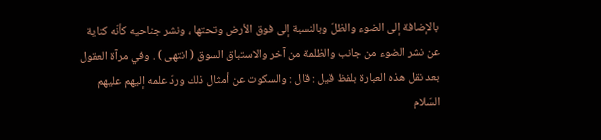بالإضافة إلى الضوء والظلّ وبالنسبة إلى فوق الأرض وتحتها ، ونشر جناحيه كأنّه كناية عن نشر الضوء من جانب والظلمة من آخر والاستباق السوق ( انتهى ) . وفي مرآة العقول بعد نقل هذه العبارة بلفظ قيل : قال : والسكوت عن أمثال ذلك وردّ علمه إليهم عليهم السّلام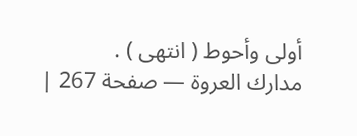أولى وأحوط ( انتهى ) .
مدارك العروة — صفحة 267 |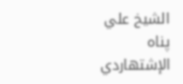الشيخ علي پناه الإشتهاردي